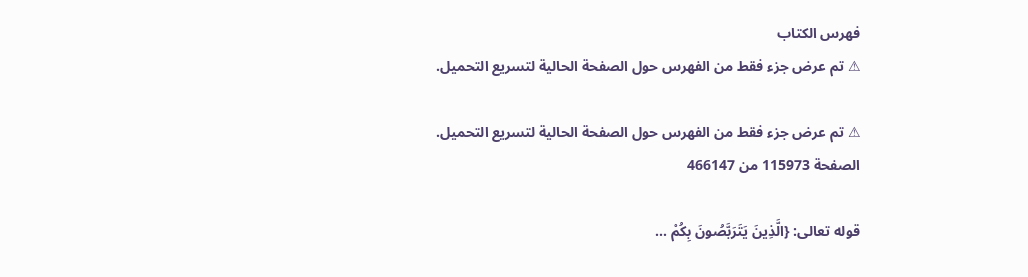فهرس الكتاب
⚠ تم عرض جزء فقط من الفهرس حول الصفحة الحالية لتسريع التحميل.

⚠ تم عرض جزء فقط من الفهرس حول الصفحة الحالية لتسريع التحميل.
الصفحة 115973 من 466147

قوله تعالى: {الَّذِينَ يَتَرَبَّصُونَ بِكُمْ ...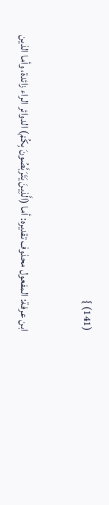(141) }

ابن عرفة: المفعول محذوف تقديره: أما (الَّذِينَ يَتَرَبَّصُونَ بِكُمْ) الدوائر الراء زائدة، وأما الذين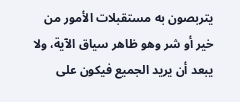يتربصون به مستقبلات الأمور من خير أو شر وهو ظاهر سياق الآية، ولا يبعد أن يريد الجميع فيكون على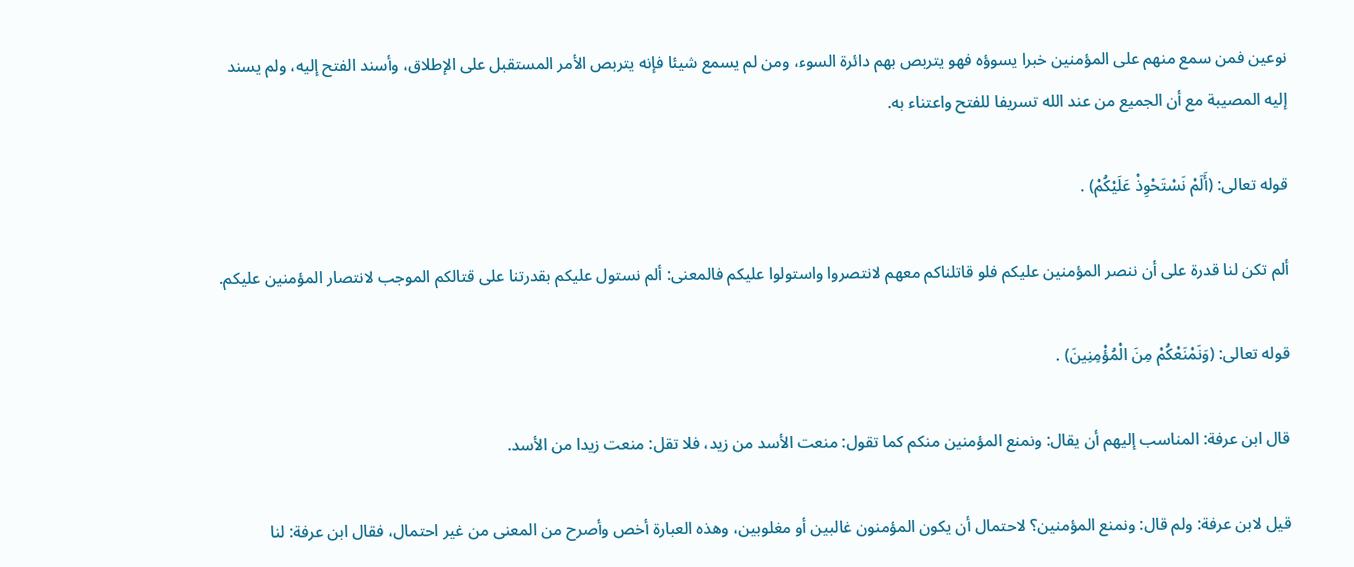نوعين فمن سمع منهم على المؤمنين خبرا يسوؤه فهو يتربص بهم دائرة السوء، ومن لم يسمع شيئا فإنه يتربص الأمر المستقبل على الإطلاق، وأسند الفتح إليه، ولم يسند إليه المصيبة مع أن الجميع من عند الله تسريفا للفتح واعتناء به.

قوله تعالى: (أَلَمْ نَسْتَحْوِذْ عَلَيْكُمْ) .

ألم تكن لنا قدرة على أن ننصر المؤمنين عليكم فلو قاتلناكم معهم لانتصروا واستولوا عليكم فالمعنى: ألم نستول عليكم بقدرتنا على قتالكم الموجب لانتصار المؤمنين عليكم.

قوله تعالى: (وَنَمْنَعْكُمْ مِنَ الْمُؤْمِنِينَ) .

قال ابن عرفة: المناسب إليهم أن يقال: ونمنع المؤمنين منكم كما تقول: منعت الأسد من زيد، فلا تقل: منعت زيدا من الأسد.

قيل لابن عرفة: ولم قال: ونمنع المؤمنين؟ لاحتمال أن يكون المؤمنون غالبين أو مغلوبين، وهذه العبارة أخص وأصرح من المعنى من غير احتمال، فقال ابن عرفة: لنا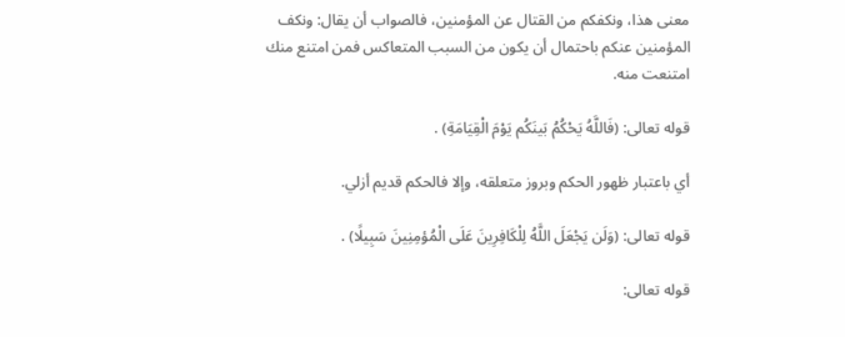معنى هذا، ونكفكم من القتال عن المؤمنين، فالصواب أن يقال: ونكف المؤمنين عنكم باحتمال أن يكون من السبب المتعاكس فمن امتنع منك امتنعت منه.

قوله تعالى: (فَاللَّهُ يَحْكُمُ بَينَكُم يَوْمَ الْقِيَامَةِ) .

أي باعتبار ظهور الحكم وبروز متعلقه، وإلا فالحكم قديم أزلي.

قوله تعالى: (وَلَن يَجْعَلَ اللَّهُ لِلْكَافِرِينَ عَلَى الْمُؤمِنِينَ سَبِيلًا) .

قوله تعالى: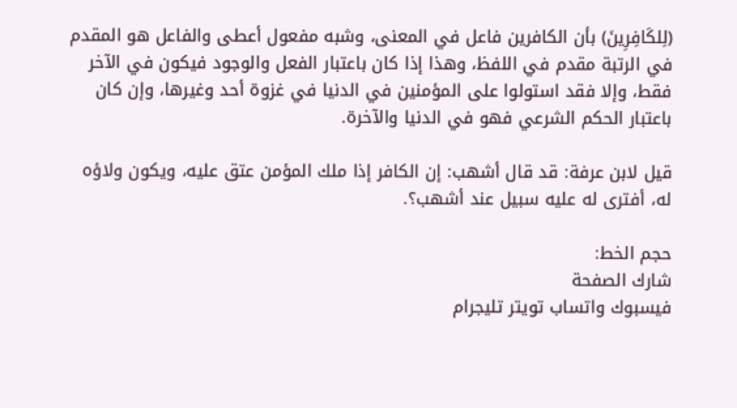(لِلكَافِرِينَ) بأن الكافرين فاعل في المعنى، وشبه مفعول أعطى والفاعل هو المقدم في الرتبة مقدم في اللفظ، وهذا إذا كان باعتبار الفعل والوجود فيكون في الآخر فقط، وإلا فقد استولوا على المؤمنين في الدنيا في غزوة أحد وغيرها، وإن كان باعتبار الحكم الشرعي فهو في الدنيا والآخرة.

قيل لابن عرفة: قد قال أشهب: إن الكافر إذا ملك المؤمن عتق عليه، ويكون ولاؤه له، أفترى له عليه سبيل عند أشهب؟.

حجم الخط:
شارك الصفحة
فيسبوك واتساب تويتر تليجرام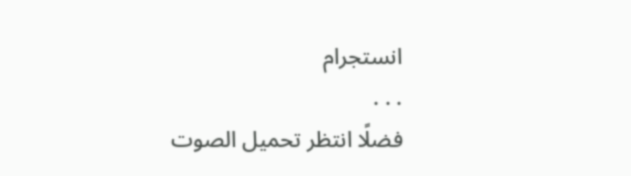انستجرام
. . .
فضلًا انتظر تحميل الصوت